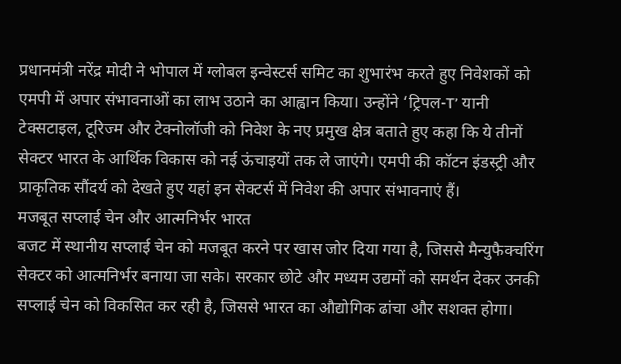प्रधानमंत्री नरेंद्र मोदी ने भोपाल में ग्लोबल इन्वेस्टर्स समिट का शुभारंभ करते हुए निवेशकों को एमपी में अपार संभावनाओं का लाभ उठाने का आह्वान किया। उन्होंने ‘ट्रिपल-T’ यानी टेक्सटाइल, टूरिज्म और टेक्नोलॉजी को निवेश के नए प्रमुख क्षेत्र बताते हुए कहा कि ये तीनों सेक्टर भारत के आर्थिक विकास को नई ऊंचाइयों तक ले जाएंगे। एमपी की कॉटन इंडस्ट्री और प्राकृतिक सौंदर्य को देखते हुए यहां इन सेक्टर्स में निवेश की अपार संभावनाएं हैं।
मजबूत सप्लाई चेन और आत्मनिर्भर भारत
बजट में स्थानीय सप्लाई चेन को मजबूत करने पर खास जोर दिया गया है, जिससे मैन्युफैक्चरिंग सेक्टर को आत्मनिर्भर बनाया जा सके। सरकार छोटे और मध्यम उद्यमों को समर्थन देकर उनकी सप्लाई चेन को विकसित कर रही है, जिससे भारत का औद्योगिक ढांचा और सशक्त होगा।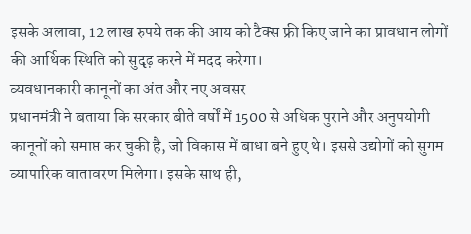इसके अलावा, 12 लाख रुपये तक की आय को टैक्स फ्री किए जाने का प्रावधान लोगों की आर्थिक स्थिति को सुदृढ़ करने में मदद करेगा।
व्यवधानकारी कानूनों का अंत और नए अवसर
प्रधानमंत्री ने बताया कि सरकार बीते वर्षों में 1500 से अधिक पुराने और अनुपयोगी कानूनों को समाप्त कर चुकी है, जो विकास में बाधा बने हुए थे। इससे उद्योगों को सुगम व्यापारिक वातावरण मिलेगा। इसके साथ ही,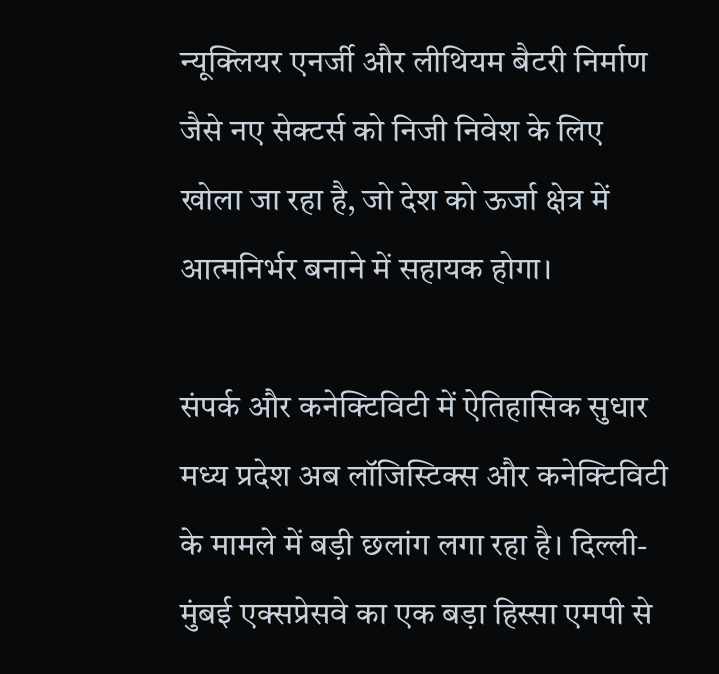न्यूक्लियर एनर्जी और लीथियम बैटरी निर्माण जैसे नए सेक्टर्स को निजी निवेश के लिए खोला जा रहा है, जो देश को ऊर्जा क्षेत्र में आत्मनिर्भर बनाने में सहायक होगा।

संपर्क और कनेक्टिविटी में ऐतिहासिक सुधार
मध्य प्रदेश अब लॉजिस्टिक्स और कनेक्टिविटी के मामले में बड़ी छलांग लगा रहा है। दिल्ली-मुंबई एक्सप्रेसवे का एक बड़ा हिस्सा एमपी से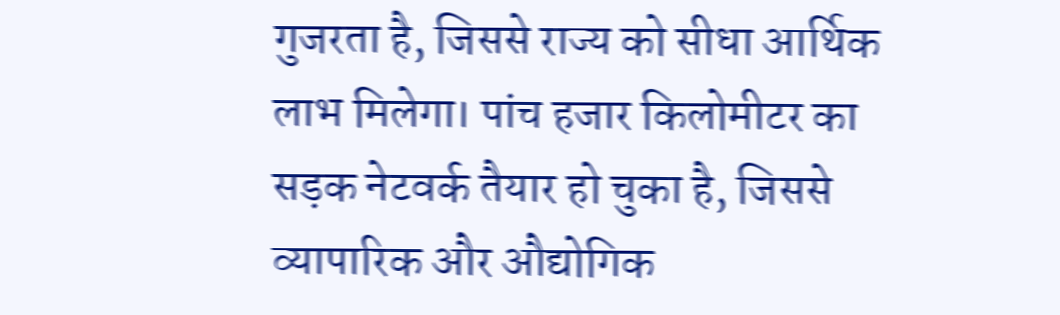गुजरता है, जिससे राज्य को सीधा आर्थिक लाभ मिलेगा। पांच हजार किलोमीटर का सड़क नेटवर्क तैयार हो चुका है, जिससे व्यापारिक और औद्योगिक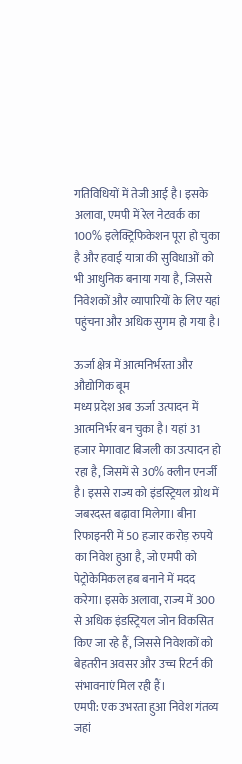गतिविधियों में तेजी आई है। इसके अलावा, एमपी में रेल नेटवर्क का 100% इलेक्ट्रिफिकेशन पूरा हो चुका है और हवाई यात्रा की सुविधाओं को भी आधुनिक बनाया गया है, जिससे निवेशकों और व्यापारियों के लिए यहां पहुंचना और अधिक सुगम हो गया है।

ऊर्जा क्षेत्र में आत्मनिर्भरता और औद्योगिक बूम
मध्य प्रदेश अब ऊर्जा उत्पादन में आत्मनिर्भर बन चुका है। यहां 31 हजार मेगावाट बिजली का उत्पादन हो रहा है, जिसमें से 30% क्लीन एनर्जी है। इससे राज्य को इंडस्ट्रियल ग्रोथ में जबरदस्त बढ़ावा मिलेगा। बीना रिफाइनरी में 50 हजार करोड़ रुपये का निवेश हुआ है, जो एमपी को पेट्रोकेमिकल हब बनाने में मदद करेगा। इसके अलावा, राज्य में 300 से अधिक इंडस्ट्रियल जोन विकसित किए जा रहे हैं, जिससे निवेशकों को बेहतरीन अवसर और उच्च रिटर्न की संभावनाएं मिल रही हैं।
एमपी: एक उभरता हुआ निवेश गंतव्य
जहां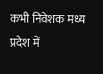कभी निवेशक मध्य प्रदेश में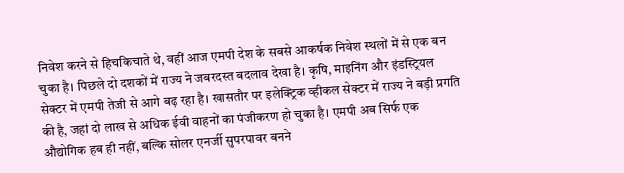निवेश करने से हिचकिचाते थे, वहीं आज एमपी देश के सबसे आकर्षक निवेश स्थलों में से एक बन चुका है। पिछले दो दशकों में राज्य ने जबरदस्त बदलाव देखा है। कृषि, माइनिंग और इंडस्ट्रियल सेक्टर में एमपी तेजी से आगे बढ़ रहा है। खासतौर पर इलेक्ट्रिक व्हीकल सेक्टर में राज्य ने बड़ी प्रगति की है, जहां दो लाख से अधिक ईवी वाहनों का पंजीकरण हो चुका है। एमपी अब सिर्फ एक औद्योगिक हब ही नहीं, बल्कि सोलर एनर्जी सुपरपावर बनने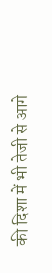की दिशा में भी तेजी से आगे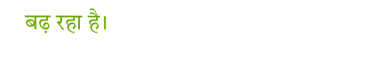बढ़ रहा है।